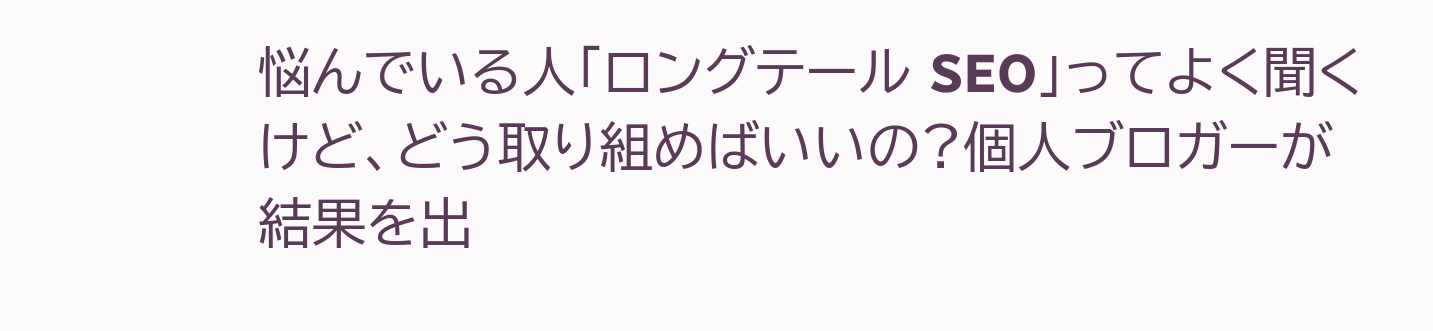悩んでいる人「ロングテール SEO」ってよく聞くけど、どう取り組めばいいの?個人ブロガーが結果を出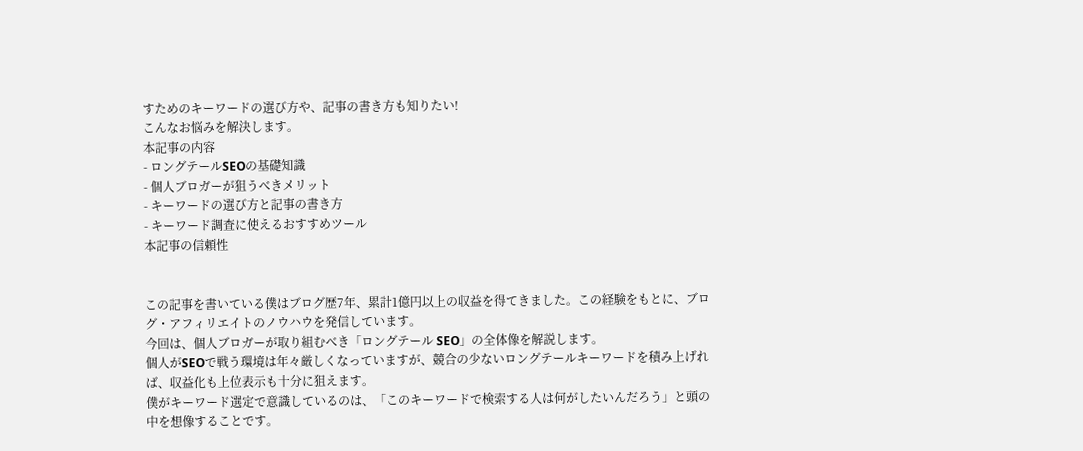すためのキーワードの選び方や、記事の書き方も知りたい!
こんなお悩みを解決します。
本記事の内容
- ロングテールSEOの基礎知識
- 個人ブロガーが狙うべきメリット
- キーワードの選び方と記事の書き方
- キーワード調査に使えるおすすめツール
本記事の信頼性


この記事を書いている僕はブログ歴7年、累計1億円以上の収益を得てきました。この経験をもとに、ブログ・アフィリエイトのノウハウを発信しています。
今回は、個人ブロガーが取り組むべき「ロングテール SEO」の全体像を解説します。
個人がSEOで戦う環境は年々厳しくなっていますが、競合の少ないロングテールキーワードを積み上げれば、収益化も上位表示も十分に狙えます。
僕がキーワード選定で意識しているのは、「このキーワードで検索する人は何がしたいんだろう」と頭の中を想像することです。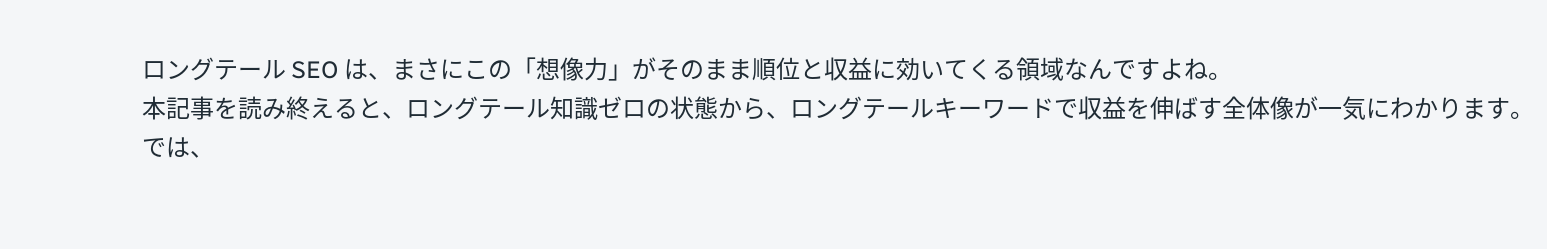ロングテール SEO は、まさにこの「想像力」がそのまま順位と収益に効いてくる領域なんですよね。
本記事を読み終えると、ロングテール知識ゼロの状態から、ロングテールキーワードで収益を伸ばす全体像が一気にわかります。
では、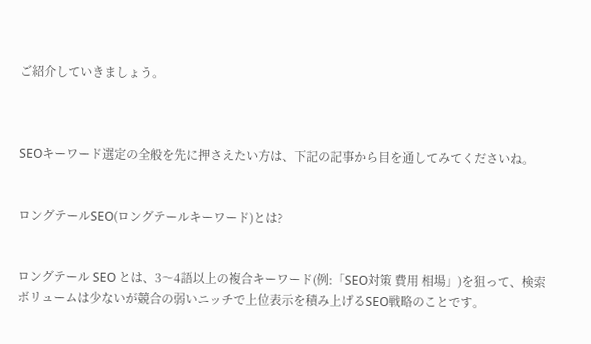ご紹介していきましょう。



SEOキーワード選定の全般を先に押さえたい方は、下記の記事から目を通してみてくださいね。


ロングテールSEO(ロングテールキーワード)とは?


ロングテール SEO とは、3〜4語以上の複合キーワード(例:「SEO対策 費用 相場」)を狙って、検索ボリュームは少ないが競合の弱いニッチで上位表示を積み上げるSEO戦略のことです。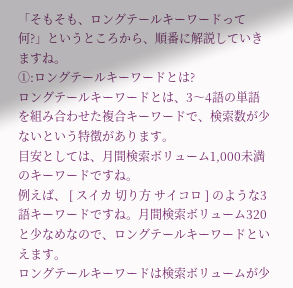「そもそも、ロングテールキーワードって何?」というところから、順番に解説していきますね。
①:ロングテールキーワードとは?
ロングテールキーワードとは、3〜4語の単語を組み合わせた複合キーワードで、検索数が少ないという特徴があります。
目安としては、月間検索ボリューム1,000未満のキーワードですね。
例えば、 [ スイカ 切り方 サイコロ ] のような3語キーワードですね。月間検索ボリューム320と少なめなので、ロングテールキーワードといえます。
ロングテールキーワードは検索ボリュームが少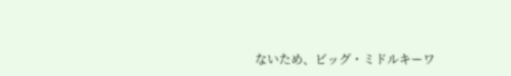ないため、ビッグ・ミドルキーワ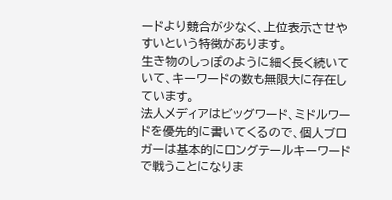ードより競合が少なく、上位表示させやすいという特徴があります。
生き物のしっぽのように細く長く続いていて、キーワードの数も無限大に存在しています。
法人メディアはビッグワード、ミドルワードを優先的に書いてくるので、個人ブロガーは基本的にロングテールキーワードで戦うことになりま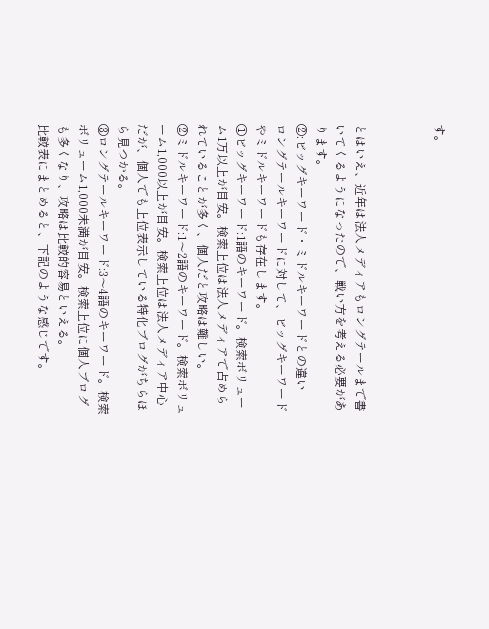す。



とはいえ、近年は法人メディアもロングテールまで書いてくるようになったので、戦い方を考える必要があります。
②:ビッグキーワード・ミドルキーワードとの違い
ロングテールキーワードに対して、ビッグキーワードやミドルキーワードも存在します。
①ビッグキーワード:1語のキーワード。検索ボリューム1万以上が目安。検索上位は法人メディアで占められていることが多く、個人だと攻略は難しい。
②ミドルキーワード:1〜2語のキーワード。検索ボリューム1,000以上が目安。検索上位は法人メディア中心だが、個人でも上位表示している特化ブログがちらほら見つかる。
③ロングテールキーワード:3〜4語のキーワード。検索ボリューム1,000未満が目安。検索上位に個人ブログも多くなり、攻略は比較的容易といえる。
比較表にまとめると、下記のような感じです。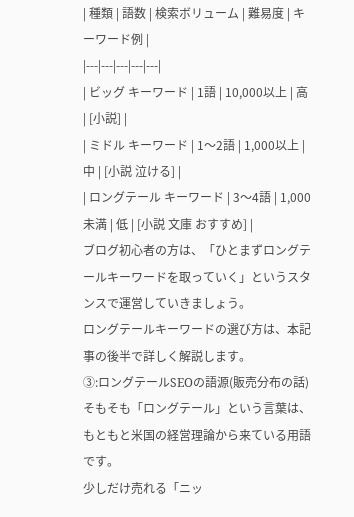| 種類 | 語数 | 検索ボリューム | 難易度 | キーワード例 |
|---|---|---|---|---|
| ビッグ キーワード | 1語 | 10,000以上 | 高 | [小説] |
| ミドル キーワード | 1〜2語 | 1,000以上 | 中 | [小説 泣ける] |
| ロングテール キーワード | 3〜4語 | 1,000未満 | 低 | [小説 文庫 おすすめ] |
ブログ初心者の方は、「ひとまずロングテールキーワードを取っていく」というスタンスで運営していきましょう。
ロングテールキーワードの選び方は、本記事の後半で詳しく解説します。
③:ロングテールSEOの語源(販売分布の話)
そもそも「ロングテール」という言葉は、もともと米国の経営理論から来ている用語です。
少しだけ売れる「ニッ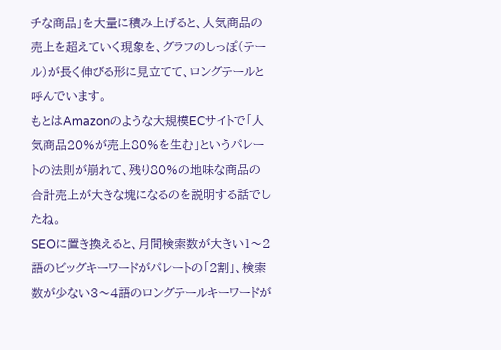チな商品」を大量に積み上げると、人気商品の売上を超えていく現象を、グラフのしっぽ(テール)が長く伸びる形に見立てて、ロングテールと呼んでいます。
もとはAmazonのような大規模ECサイトで「人気商品20%が売上80%を生む」というパレートの法則が崩れて、残り80%の地味な商品の合計売上が大きな塊になるのを説明する話でしたね。
SEOに置き換えると、月間検索数が大きい1〜2語のビッグキーワードがパレートの「2割」、検索数が少ない3〜4語のロングテールキーワードが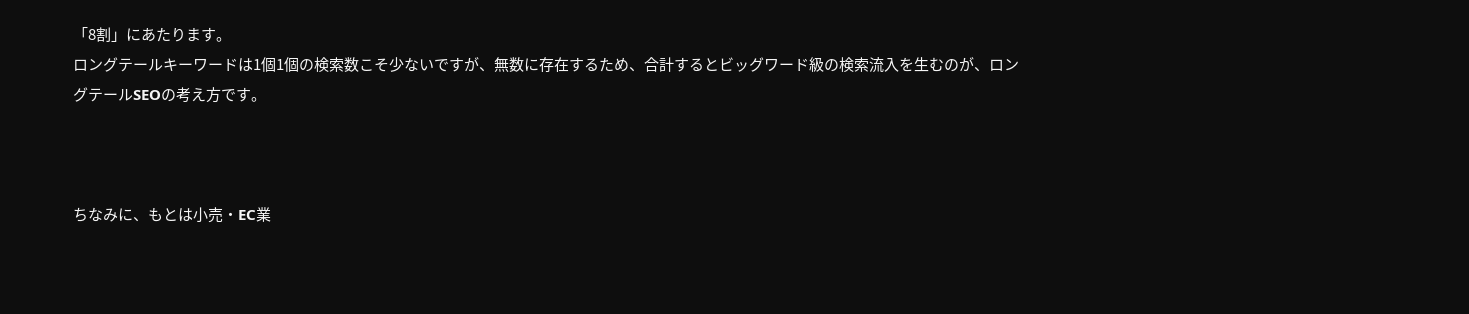「8割」にあたります。
ロングテールキーワードは1個1個の検索数こそ少ないですが、無数に存在するため、合計するとビッグワード級の検索流入を生むのが、ロングテールSEOの考え方です。



ちなみに、もとは小売・EC業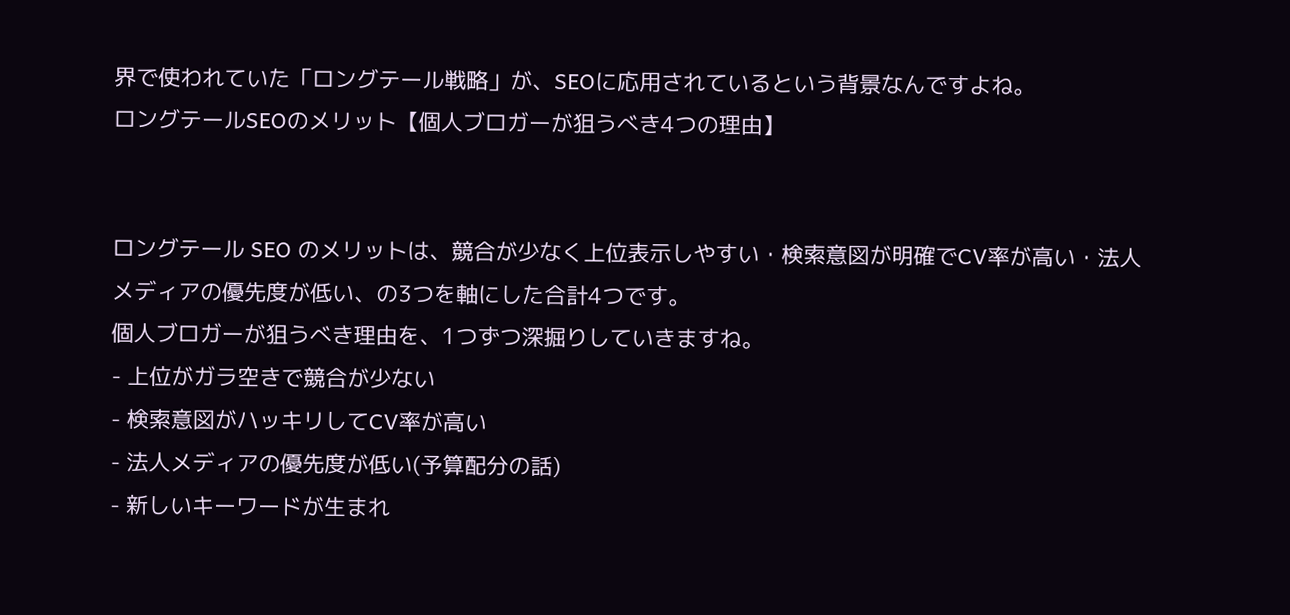界で使われていた「ロングテール戦略」が、SEOに応用されているという背景なんですよね。
ロングテールSEOのメリット【個人ブロガーが狙うべき4つの理由】


ロングテール SEO のメリットは、競合が少なく上位表示しやすい・検索意図が明確でCV率が高い・法人メディアの優先度が低い、の3つを軸にした合計4つです。
個人ブロガーが狙うべき理由を、1つずつ深掘りしていきますね。
- 上位がガラ空きで競合が少ない
- 検索意図がハッキリしてCV率が高い
- 法人メディアの優先度が低い(予算配分の話)
- 新しいキーワードが生まれ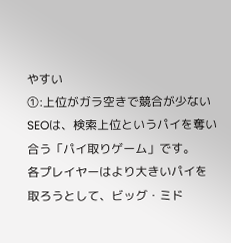やすい
①:上位がガラ空きで競合が少ない
SEOは、検索上位というパイを奪い合う「パイ取りゲーム」です。
各プレイヤーはより大きいパイを取ろうとして、ビッグ・ミド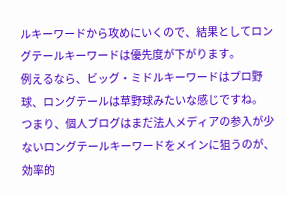ルキーワードから攻めにいくので、結果としてロングテールキーワードは優先度が下がります。
例えるなら、ビッグ・ミドルキーワードはプロ野球、ロングテールは草野球みたいな感じですね。
つまり、個人ブログはまだ法人メディアの参入が少ないロングテールキーワードをメインに狙うのが、効率的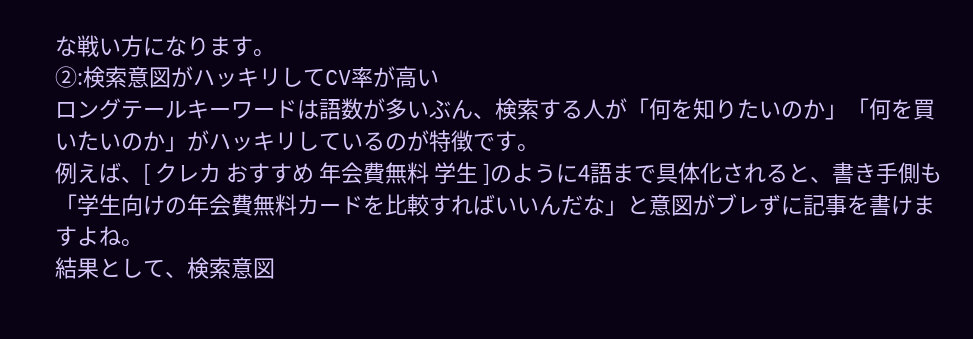な戦い方になります。
②:検索意図がハッキリしてCV率が高い
ロングテールキーワードは語数が多いぶん、検索する人が「何を知りたいのか」「何を買いたいのか」がハッキリしているのが特徴です。
例えば、[ クレカ おすすめ 年会費無料 学生 ]のように4語まで具体化されると、書き手側も「学生向けの年会費無料カードを比較すればいいんだな」と意図がブレずに記事を書けますよね。
結果として、検索意図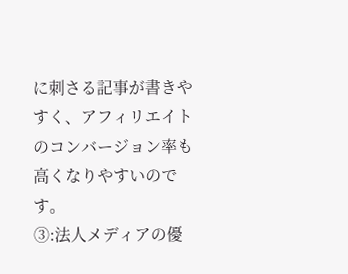に刺さる記事が書きやすく、アフィリエイトのコンバージョン率も高くなりやすいのです。
③:法人メディアの優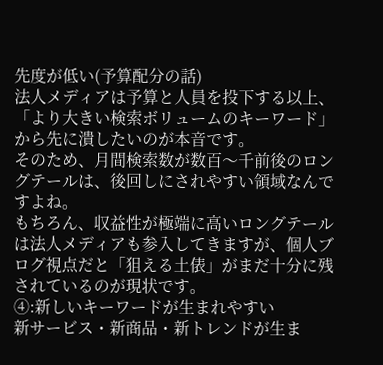先度が低い(予算配分の話)
法人メディアは予算と人員を投下する以上、「より大きい検索ボリュームのキーワード」から先に潰したいのが本音です。
そのため、月間検索数が数百〜千前後のロングテールは、後回しにされやすい領域なんですよね。
もちろん、収益性が極端に高いロングテールは法人メディアも参入してきますが、個人ブログ視点だと「狙える土俵」がまだ十分に残されているのが現状です。
④:新しいキーワードが生まれやすい
新サービス・新商品・新トレンドが生ま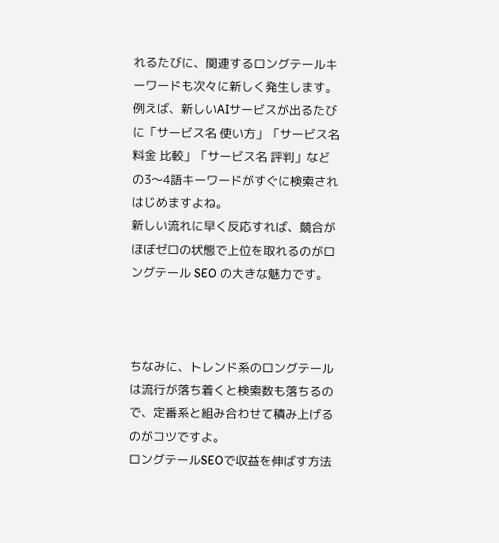れるたびに、関連するロングテールキーワードも次々に新しく発生します。
例えば、新しいAIサービスが出るたびに「サービス名 使い方」「サービス名 料金 比較」「サービス名 評判」などの3〜4語キーワードがすぐに検索されはじめますよね。
新しい流れに早く反応すれば、競合がほぼゼロの状態で上位を取れるのがロングテール SEO の大きな魅力です。



ちなみに、トレンド系のロングテールは流行が落ち着くと検索数も落ちるので、定番系と組み合わせて積み上げるのがコツですよ。
ロングテールSEOで収益を伸ばす方法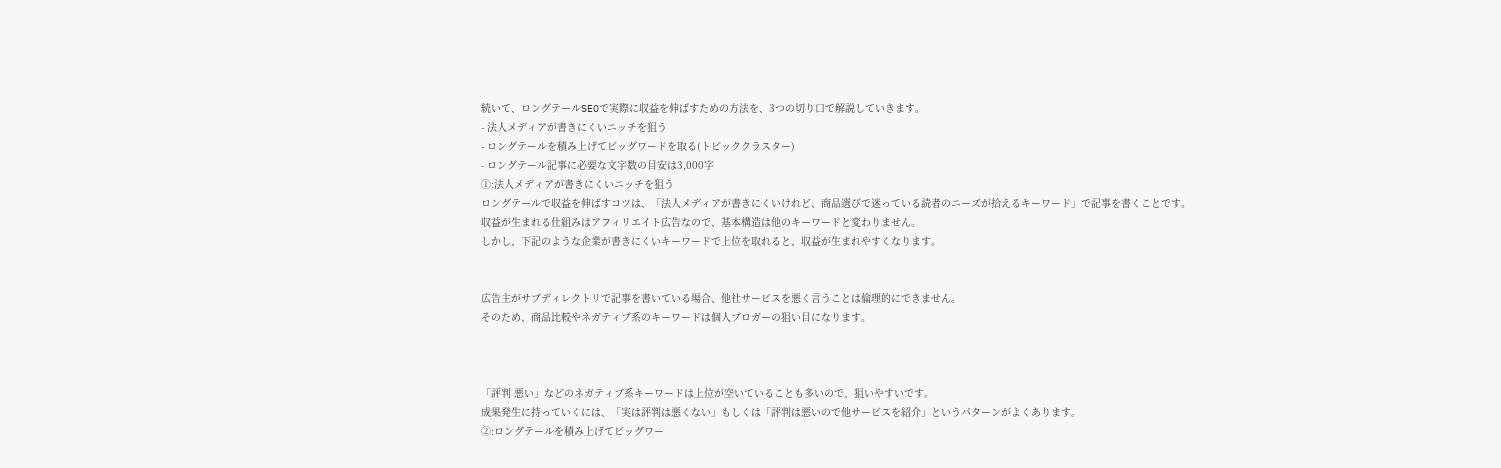続いて、ロングテールSEOで実際に収益を伸ばすための方法を、3つの切り口で解説していきます。
- 法人メディアが書きにくいニッチを狙う
- ロングテールを積み上げてビッグワードを取る(トピッククラスター)
- ロングテール記事に必要な文字数の目安は3,000字
①:法人メディアが書きにくいニッチを狙う
ロングテールで収益を伸ばすコツは、「法人メディアが書きにくいけれど、商品選びで迷っている読者のニーズが拾えるキーワード」で記事を書くことです。
収益が生まれる仕組みはアフィリエイト広告なので、基本構造は他のキーワードと変わりません。
しかし、下記のような企業が書きにくいキーワードで上位を取れると、収益が生まれやすくなります。


広告主がサブディレクトリで記事を書いている場合、他社サービスを悪く言うことは倫理的にできません。
そのため、商品比較やネガティブ系のキーワードは個人ブロガーの狙い目になります。



「評判 悪い」などのネガティブ系キーワードは上位が空いていることも多いので、狙いやすいです。
成果発生に持っていくには、「実は評判は悪くない」もしくは「評判は悪いので他サービスを紹介」というパターンがよくあります。
②:ロングテールを積み上げてビッグワー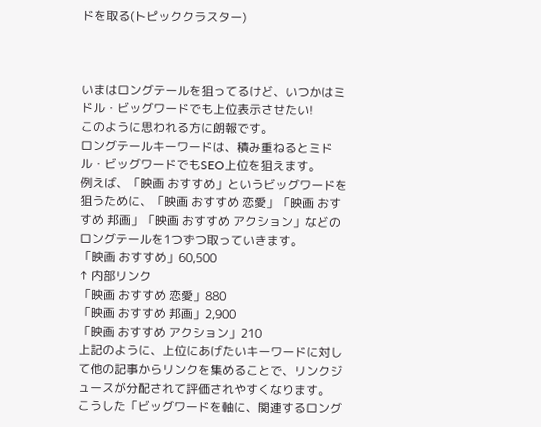ドを取る(トピッククラスター)



いまはロングテールを狙ってるけど、いつかはミドル・ビッグワードでも上位表示させたい!
このように思われる方に朗報です。
ロングテールキーワードは、積み重ねるとミドル・ビッグワードでもSEO上位を狙えます。
例えば、「映画 おすすめ」というビッグワードを狙うために、「映画 おすすめ 恋愛」「映画 おすすめ 邦画」「映画 おすすめ アクション」などのロングテールを1つずつ取っていきます。
「映画 おすすめ」60,500
↑ 内部リンク
「映画 おすすめ 恋愛」880
「映画 おすすめ 邦画」2,900
「映画 おすすめ アクション」210
上記のように、上位にあげたいキーワードに対して他の記事からリンクを集めることで、リンクジュースが分配されて評価されやすくなります。
こうした「ビッグワードを軸に、関連するロング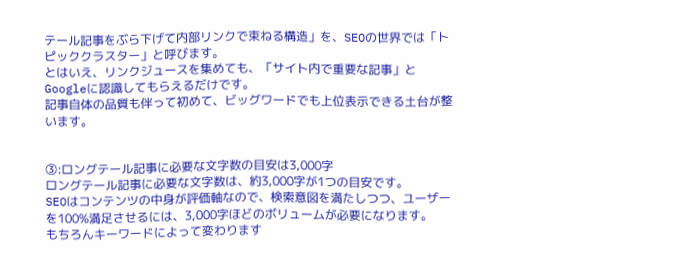テール記事をぶら下げて内部リンクで束ねる構造」を、SEOの世界では「トピッククラスター」と呼びます。
とはいえ、リンクジュースを集めても、「サイト内で重要な記事」とGoogleに認識してもらえるだけです。
記事自体の品質も伴って初めて、ビッグワードでも上位表示できる土台が整います。


③:ロングテール記事に必要な文字数の目安は3,000字
ロングテール記事に必要な文字数は、約3,000字が1つの目安です。
SEOはコンテンツの中身が評価軸なので、検索意図を満たしつつ、ユーザーを100%満足させるには、3,000字ほどのボリュームが必要になります。
もちろんキーワードによって変わります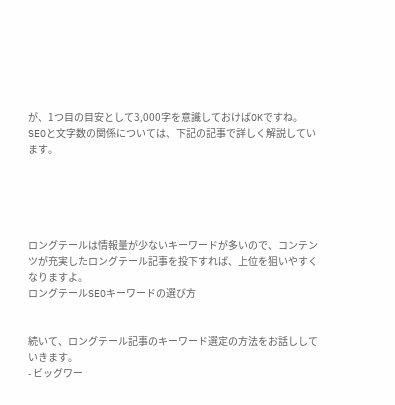が、1つ目の目安として3,000字を意識しておけばOKですね。
SEOと文字数の関係については、下記の記事で詳しく解説しています。





ロングテールは情報量が少ないキーワードが多いので、コンテンツが充実したロングテール記事を投下すれば、上位を狙いやすくなりますよ。
ロングテールSEOキーワードの選び方


続いて、ロングテール記事のキーワード選定の方法をお話ししていきます。
- ビッグワー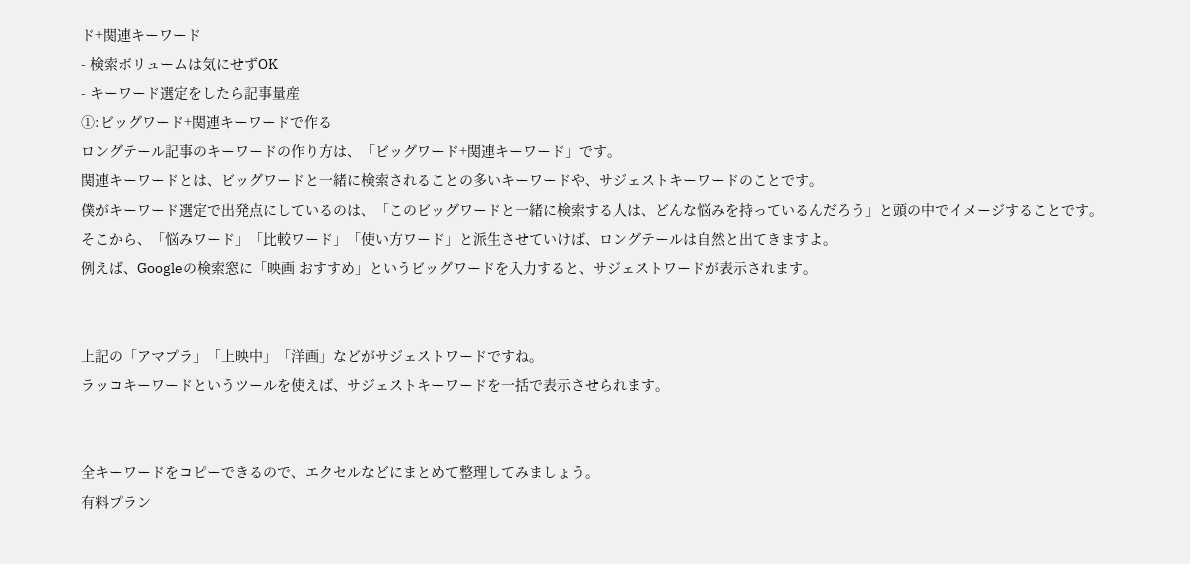ド+関連キーワード
- 検索ボリュームは気にせずOK
- キーワード選定をしたら記事量産
①:ビッグワード+関連キーワードで作る
ロングテール記事のキーワードの作り方は、「ビッグワード+関連キーワード」です。
関連キーワードとは、ビッグワードと一緒に検索されることの多いキーワードや、サジェストキーワードのことです。
僕がキーワード選定で出発点にしているのは、「このビッグワードと一緒に検索する人は、どんな悩みを持っているんだろう」と頭の中でイメージすることです。
そこから、「悩みワード」「比較ワード」「使い方ワード」と派生させていけば、ロングテールは自然と出てきますよ。
例えば、Googleの検索窓に「映画 おすすめ」というビッグワードを入力すると、サジェストワードが表示されます。


上記の「アマプラ」「上映中」「洋画」などがサジェストワードですね。
ラッコキーワードというツールを使えば、サジェストキーワードを一括で表示させられます。


全キーワードをコピーできるので、エクセルなどにまとめて整理してみましょう。
有料プラン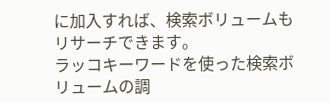に加入すれば、検索ボリュームもリサーチできます。
ラッコキーワードを使った検索ボリュームの調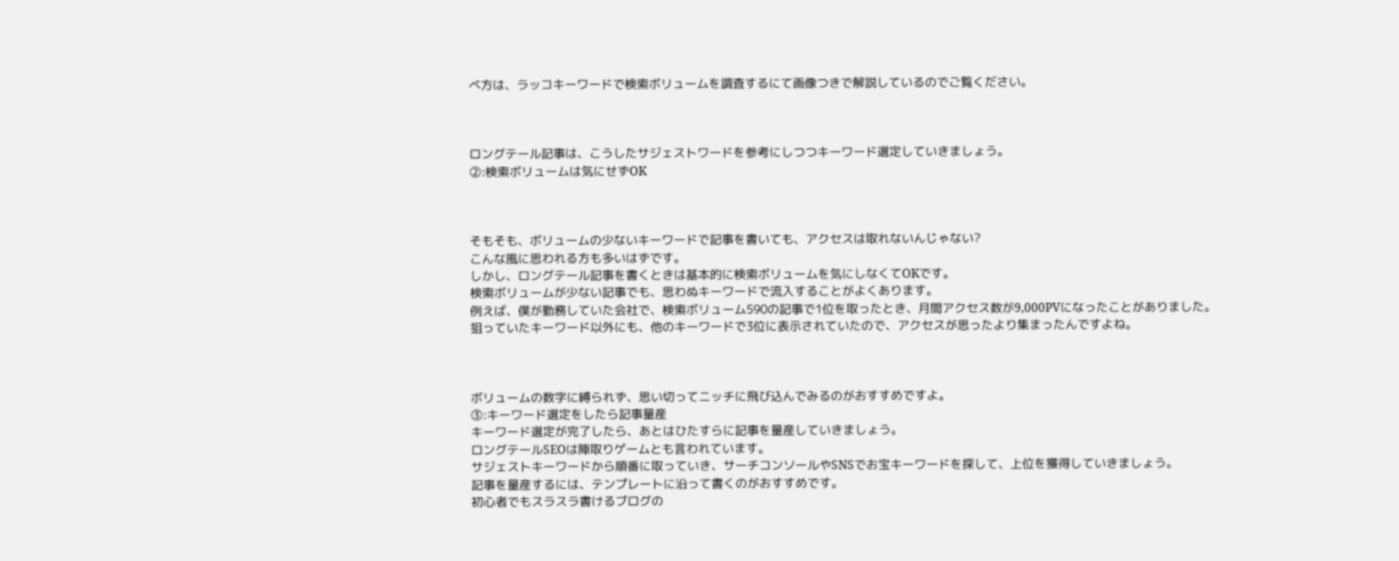べ方は、ラッコキーワードで検索ボリュームを調査するにて画像つきで解説しているのでご覧ください。



ロングテール記事は、こうしたサジェストワードを参考にしつつキーワード選定していきましょう。
②:検索ボリュームは気にせずOK



そもそも、ボリュームの少ないキーワードで記事を書いても、アクセスは取れないんじゃない?
こんな風に思われる方も多いはずです。
しかし、ロングテール記事を書くときは基本的に検索ボリュームを気にしなくてOKです。
検索ボリュームが少ない記事でも、思わぬキーワードで流入することがよくあります。
例えば、僕が勤務していた会社で、検索ボリューム590の記事で1位を取ったとき、月間アクセス数が9,000PVになったことがありました。
狙っていたキーワード以外にも、他のキーワードで3位に表示されていたので、アクセスが思ったより集まったんですよね。



ボリュームの数字に縛られず、思い切ってニッチに飛び込んでみるのがおすすめですよ。
③:キーワード選定をしたら記事量産
キーワード選定が完了したら、あとはひたすらに記事を量産していきましょう。
ロングテールSEOは陣取りゲームとも言われています。
サジェストキーワードから順番に取っていき、サーチコンソールやSNSでお宝キーワードを探して、上位を獲得していきましょう。
記事を量産するには、テンプレートに沿って書くのがおすすめです。
初心者でもスラスラ書けるブログの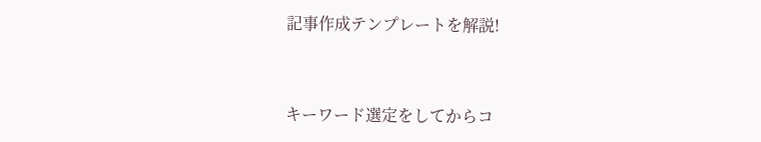記事作成テンプレートを解説!



キーワード選定をしてからコ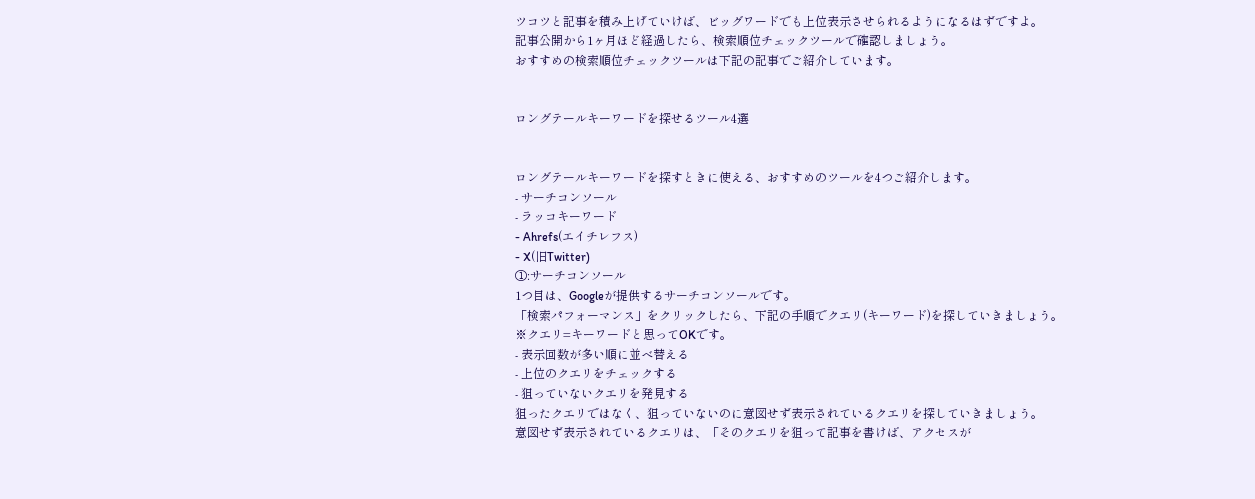ツコツと記事を積み上げていけば、ビッグワードでも上位表示させられるようになるはずですよ。
記事公開から1ヶ月ほど経過したら、検索順位チェックツールで確認しましょう。
おすすめの検索順位チェックツールは下記の記事でご紹介しています。


ロングテールキーワードを探せるツール4選


ロングテールキーワードを探すときに使える、おすすめのツールを4つご紹介します。
- サーチコンソール
- ラッコキーワード
- Ahrefs(エイチレフス)
- X(旧Twitter)
①:サーチコンソール
1つ目は、Googleが提供するサーチコンソールです。
「検索パフォーマンス」をクリックしたら、下記の手順でクエリ(キーワード)を探していきましょう。
※クエリ=キーワードと思ってOKです。
- 表示回数が多い順に並べ替える
- 上位のクエリをチェックする
- 狙っていないクエリを発見する
狙ったクエリではなく、狙っていないのに意図せず表示されているクエリを探していきましょう。
意図せず表示されているクエリは、「そのクエリを狙って記事を書けば、アクセスが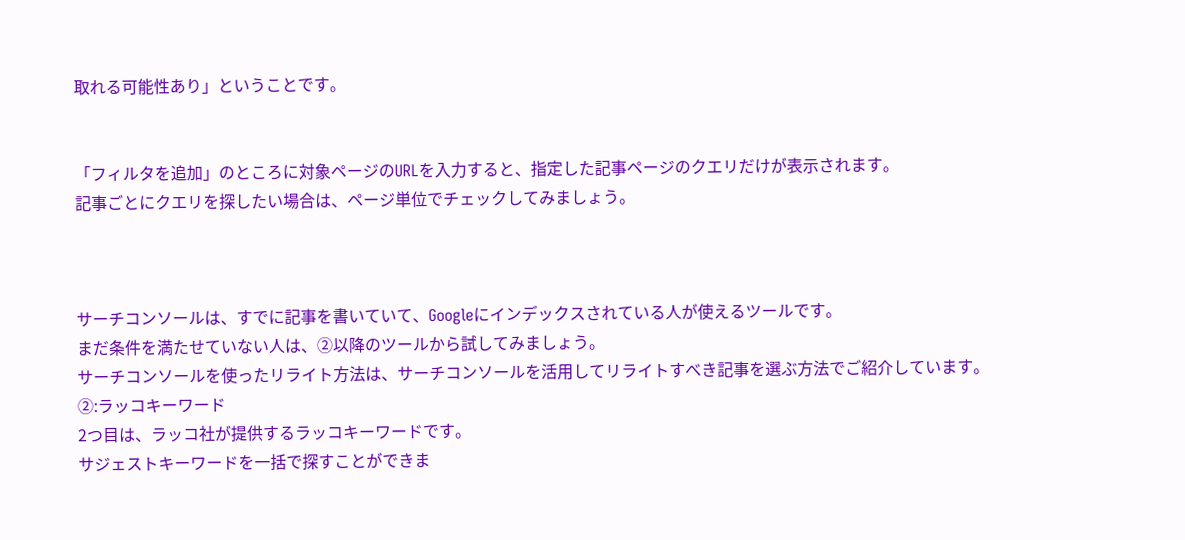取れる可能性あり」ということです。


「フィルタを追加」のところに対象ページのURLを入力すると、指定した記事ページのクエリだけが表示されます。
記事ごとにクエリを探したい場合は、ページ単位でチェックしてみましょう。



サーチコンソールは、すでに記事を書いていて、Googleにインデックスされている人が使えるツールです。
まだ条件を満たせていない人は、②以降のツールから試してみましょう。
サーチコンソールを使ったリライト方法は、サーチコンソールを活用してリライトすべき記事を選ぶ方法でご紹介しています。
②:ラッコキーワード
2つ目は、ラッコ社が提供するラッコキーワードです。
サジェストキーワードを一括で探すことができま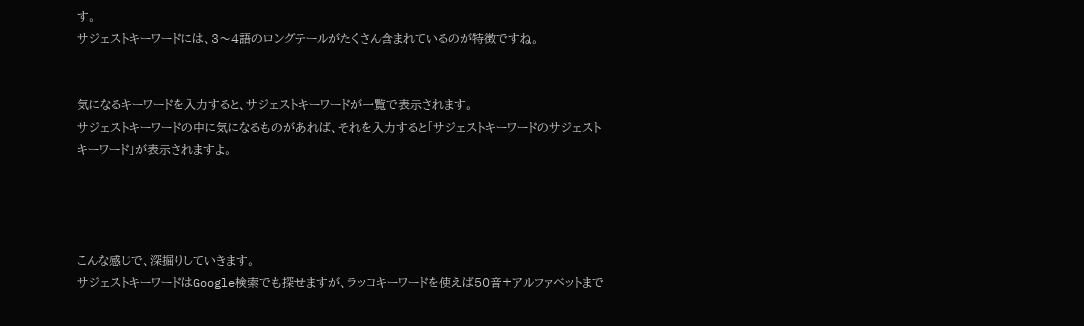す。
サジェストキーワードには、3〜4語のロングテールがたくさん含まれているのが特徴ですね。


気になるキーワードを入力すると、サジェストキーワードが一覧で表示されます。
サジェストキーワードの中に気になるものがあれば、それを入力すると「サジェストキーワードのサジェストキーワード」が表示されますよ。




こんな感じで、深掘りしていきます。
サジェストキーワードはGoogle検索でも探せますが、ラッコキーワードを使えば50音+アルファベットまで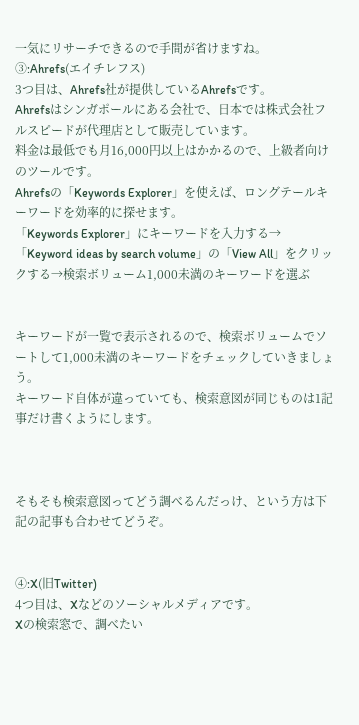一気にリサーチできるので手間が省けますね。
③:Ahrefs(エイチレフス)
3つ目は、Ahrefs社が提供しているAhrefsです。
Ahrefsはシンガポールにある会社で、日本では株式会社フルスピードが代理店として販売しています。
料金は最低でも月16,000円以上はかかるので、上級者向けのツールです。
Ahrefsの「Keywords Explorer」を使えば、ロングテールキーワードを効率的に探せます。
「Keywords Explorer」にキーワードを入力する→「Keyword ideas by search volume」の「View All」をクリックする→検索ボリューム1,000未満のキーワードを選ぶ


キーワードが一覧で表示されるので、検索ボリュームでソートして1,000未満のキーワードをチェックしていきましょう。
キーワード自体が違っていても、検索意図が同じものは1記事だけ書くようにします。



そもそも検索意図ってどう調べるんだっけ、という方は下記の記事も合わせてどうぞ。


④:X(旧Twitter)
4つ目は、Xなどのソーシャルメディアです。
Xの検索窓で、調べたい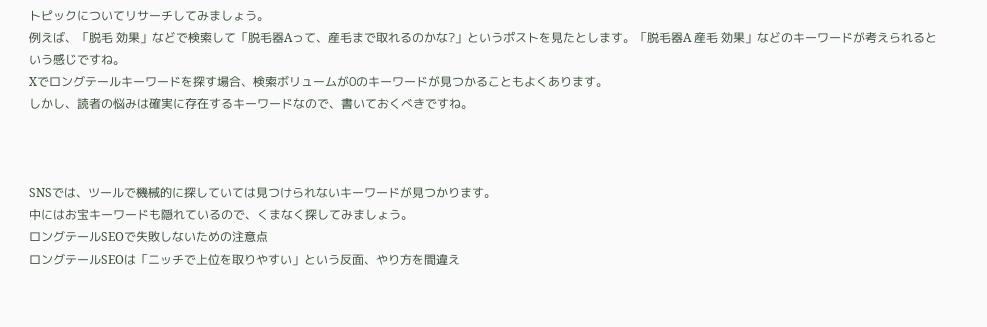トピックについてリサーチしてみましょう。
例えば、「脱毛 効果」などで検索して「脱毛器Aって、産毛まで取れるのかな?」というポストを見たとします。「脱毛器A 産毛 効果」などのキーワードが考えられるという感じですね。
Xでロングテールキーワードを探す場合、検索ボリュームが0のキーワードが見つかることもよくあります。
しかし、読者の悩みは確実に存在するキーワードなので、書いておくべきですね。



SNSでは、ツールで機械的に探していては見つけられないキーワードが見つかります。
中にはお宝キーワードも隠れているので、くまなく探してみましょう。
ロングテールSEOで失敗しないための注意点
ロングテールSEOは「ニッチで上位を取りやすい」という反面、やり方を間違え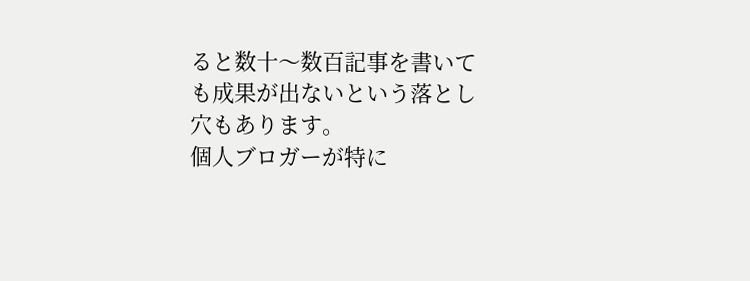ると数十〜数百記事を書いても成果が出ないという落とし穴もあります。
個人ブロガーが特に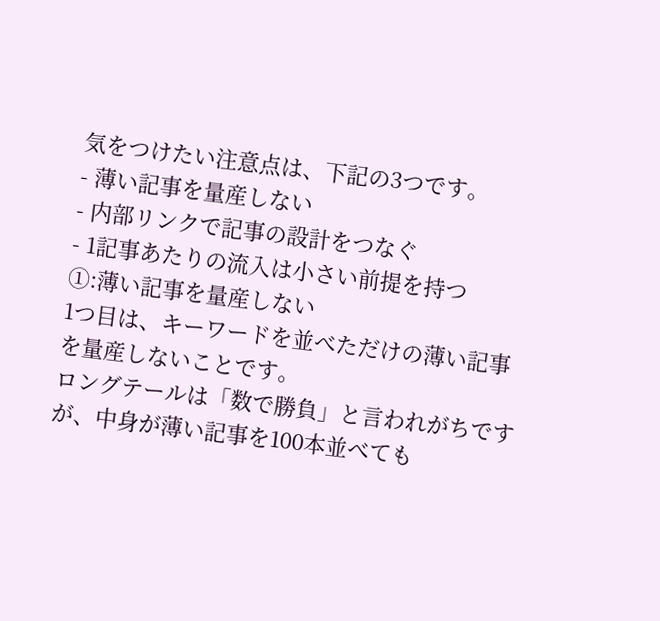気をつけたい注意点は、下記の3つです。
- 薄い記事を量産しない
- 内部リンクで記事の設計をつなぐ
- 1記事あたりの流入は小さい前提を持つ
①:薄い記事を量産しない
1つ目は、キーワードを並べただけの薄い記事を量産しないことです。
ロングテールは「数で勝負」と言われがちですが、中身が薄い記事を100本並べても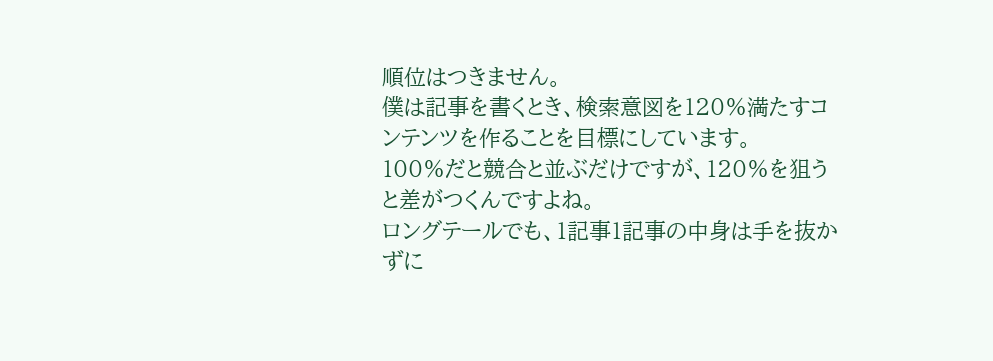順位はつきません。
僕は記事を書くとき、検索意図を120%満たすコンテンツを作ることを目標にしています。
100%だと競合と並ぶだけですが、120%を狙うと差がつくんですよね。
ロングテールでも、1記事1記事の中身は手を抜かずに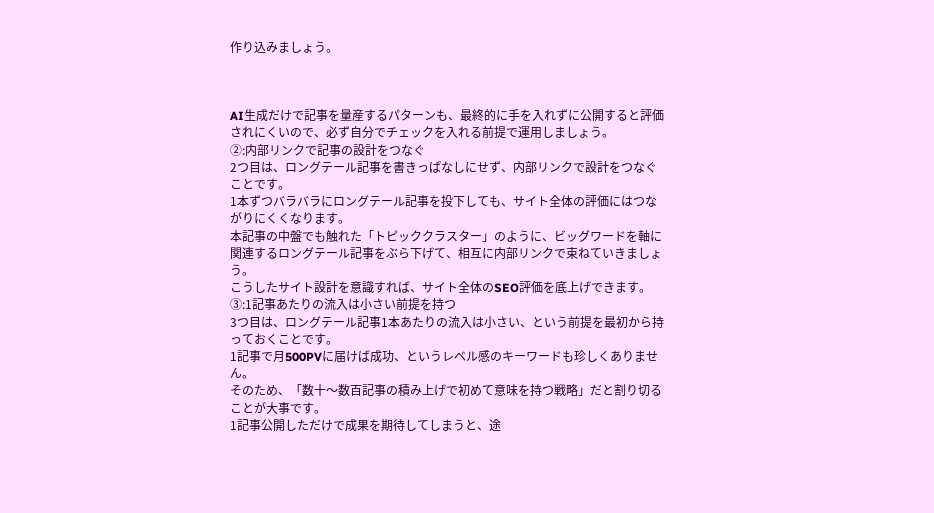作り込みましょう。



AI生成だけで記事を量産するパターンも、最終的に手を入れずに公開すると評価されにくいので、必ず自分でチェックを入れる前提で運用しましょう。
②:内部リンクで記事の設計をつなぐ
2つ目は、ロングテール記事を書きっぱなしにせず、内部リンクで設計をつなぐことです。
1本ずつバラバラにロングテール記事を投下しても、サイト全体の評価にはつながりにくくなります。
本記事の中盤でも触れた「トピッククラスター」のように、ビッグワードを軸に関連するロングテール記事をぶら下げて、相互に内部リンクで束ねていきましょう。
こうしたサイト設計を意識すれば、サイト全体のSEO評価を底上げできます。
③:1記事あたりの流入は小さい前提を持つ
3つ目は、ロングテール記事1本あたりの流入は小さい、という前提を最初から持っておくことです。
1記事で月500PVに届けば成功、というレベル感のキーワードも珍しくありません。
そのため、「数十〜数百記事の積み上げで初めて意味を持つ戦略」だと割り切ることが大事です。
1記事公開しただけで成果を期待してしまうと、途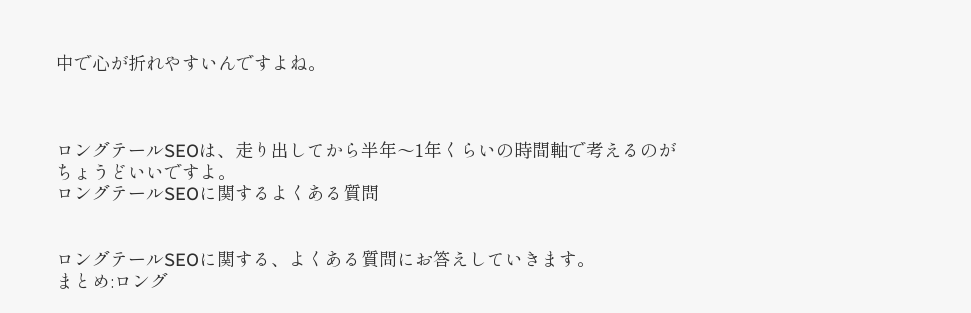中で心が折れやすいんですよね。



ロングテールSEOは、走り出してから半年〜1年くらいの時間軸で考えるのがちょうどいいですよ。
ロングテールSEOに関するよくある質問


ロングテールSEOに関する、よくある質問にお答えしていきます。
まとめ:ロング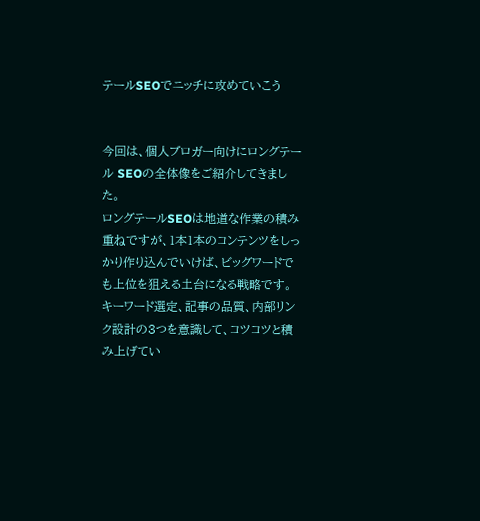テールSEOでニッチに攻めていこう


今回は、個人ブロガー向けにロングテール SEOの全体像をご紹介してきました。
ロングテールSEOは地道な作業の積み重ねですが、1本1本のコンテンツをしっかり作り込んでいけば、ビッグワードでも上位を狙える土台になる戦略です。
キーワード選定、記事の品質、内部リンク設計の3つを意識して、コツコツと積み上げてい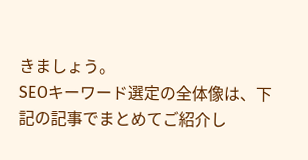きましょう。
SEOキーワード選定の全体像は、下記の記事でまとめてご紹介し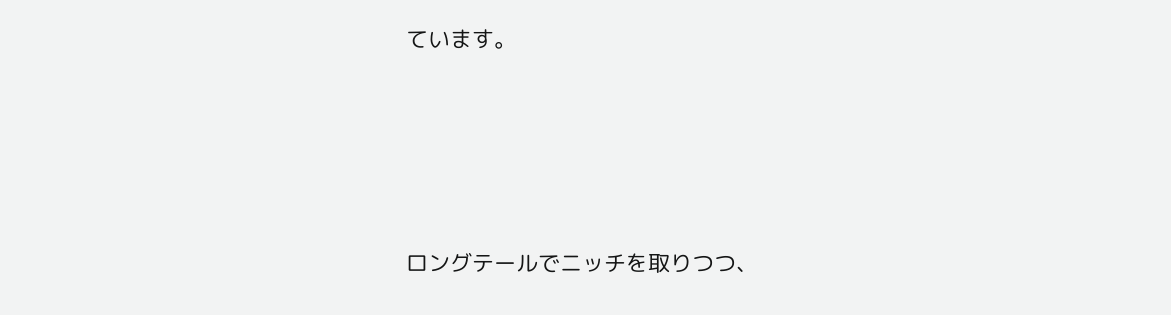ています。





ロングテールでニッチを取りつつ、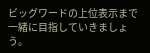ビッグワードの上位表示まで一緒に目指していきましょう。